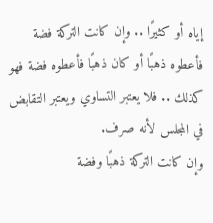إياه أو كثيرًا .. وإن كانت التركة فضة فأعطوه ذهبًا أو كان ذهبًا فأعطوه فضة فهو كذلك .. فلا يعتبر التساوي ويعتبر التقابض في المجلس لأنه صرف.
وإن كانت التركة ذهبًا وفضة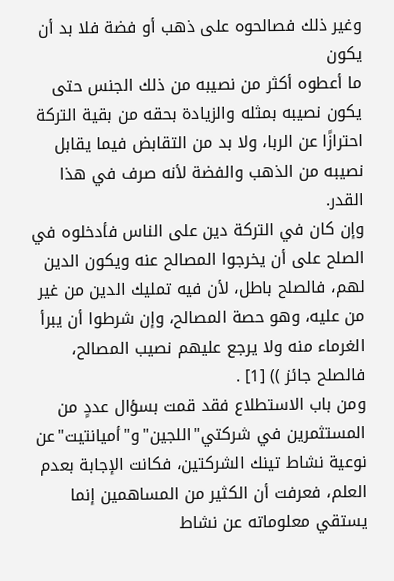وغير ذلك فصالحوه على ذهب أو فضة فلا بد أن يكون
ما أعطوه أكثر من نصيبه من ذلك الجنس حتى يكون نصيبه بمثله والزيادة بحقه من بقية التركة احترازًا عن الربا، ولا بد من التقابض فيما يقابل نصيبه من الذهب والفضة لأنه صرف في هذا القدر.
وإن كان في التركة دين على الناس فأدخلوه في الصلح على أن يخرجوا المصالح عنه ويكون الدين لهم، فالصلح باطل، لأن فيه تمليك الدين من غير من عليه، وهو حصة المصالح، وإن شرطوا أن يبرأ الغرماء منه ولا يرجع عليهم نصيب المصالح، فالصلح جائز )) [1] .
ومن باب الاستطلاع فقد قمت بسؤال عددٍ من المستثمرين في شركتي"اللجين"و"أميانتيت"عن نوعية نشاط تينك الشركتين، فكانت الإجابة بعدم العلم، فعرفت أن الكثير من المساهمين إنما يستقي معلوماته عن نشاط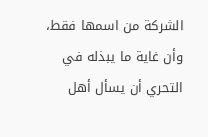الشركة من اسمها فقط، وأن غاية ما يبذله في التحري أن يسأل أهل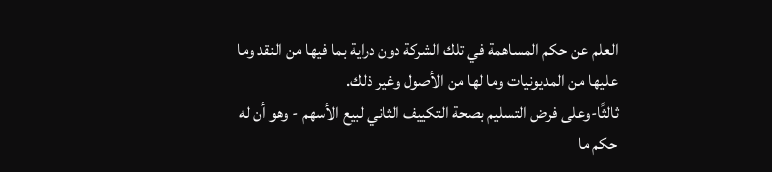العلم عن حكم المساهمة في تلك الشركة دون دراية بما فيها من النقد وما عليها من المديونيات وما لها من الأصول وغير ذلك.
ثالثًا-وعلى فرض التسليم بصحة التكييف الثاني لبيع الأسهم - وهو أن له حكم ما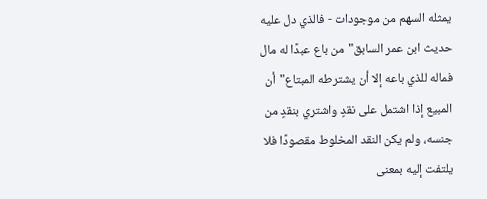يمثله السهم من موجودات - فالذي دل عليه حديث ابن عمر السابق"من باع عبدًا له مال فماله للذي باعه إلا أن يشترطه المبتاع"أن المبيع إذا اشتمل على نقدٍ واشتري بنقدٍ من جنسه، ولم يكن النقد المخلوط مقصودًا فلا يلتفت إليه بمعنى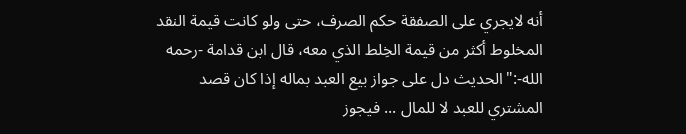أنه لايجري على الصفقة حكم الصرف، حتى ولو كانت قيمة النقد المخلوط أكثر من قيمة الخِلط الذي معه، قال ابن قدامة -رحمه الله-:"الحديث دل على جواز بيع العبد بماله إذا كان قصد المشتري للعبد لا للمال ... فيجوز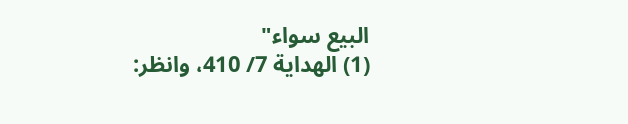البيع سواء"
(1) الهداية 7/ 410، وانظر: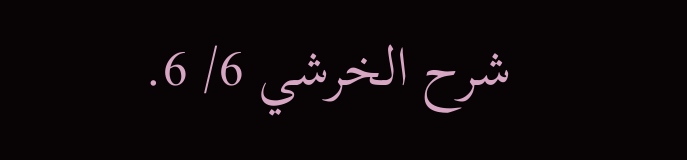شرح الخرشي 6/ 6.